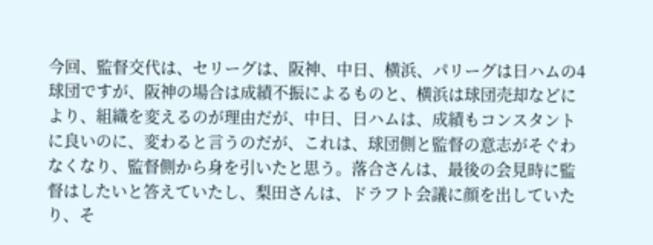今回、監督交代は、セリーグは、阪神、中日、横浜、パリーグは日ハムの4球団ですが、阪神の場合は成績不振によるものと、横浜は球団売却などにより、組織を変えるのが理由だが、中日、日ハムは、成績もコンスタントに良いのに、変わると言うのだが、これは、球団側と監督の意志がそぐわなくなり、監督側から身を引いたと思う。落合さんは、最後の会見時に監督はしたいと答えていたし、梨田さんは、ドラフト会議に顔を出していたり、そ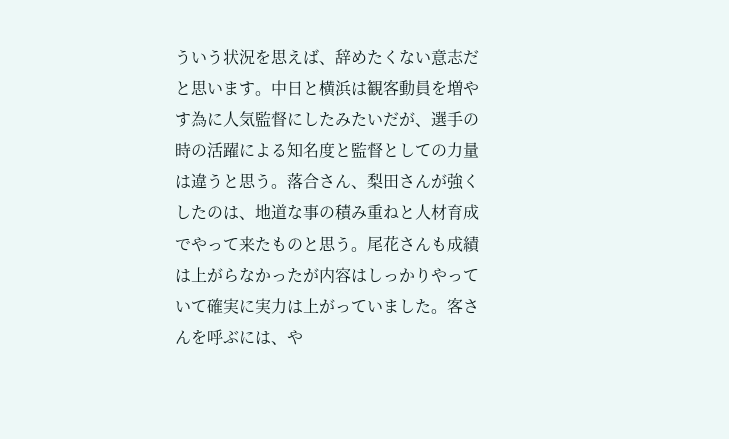ういう状況を思えば、辞めたくない意志だと思います。中日と横浜は観客動員を増やす為に人気監督にしたみたいだが、選手の時の活躍による知名度と監督としての力量は違うと思う。落合さん、梨田さんが強くしたのは、地道な事の積み重ねと人材育成でやって来たものと思う。尾花さんも成績は上がらなかったが内容はしっかりやっていて確実に実力は上がっていました。客さんを呼ぶには、や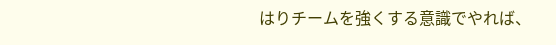はりチームを強くする意識でやれば、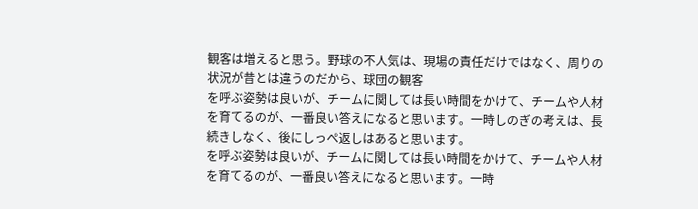観客は増えると思う。野球の不人気は、現場の責任だけではなく、周りの状況が昔とは違うのだから、球団の観客
を呼ぶ姿勢は良いが、チームに関しては長い時間をかけて、チームや人材を育てるのが、一番良い答えになると思います。一時しのぎの考えは、長続きしなく、後にしっぺ返しはあると思います。
を呼ぶ姿勢は良いが、チームに関しては長い時間をかけて、チームや人材を育てるのが、一番良い答えになると思います。一時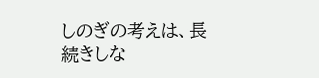しのぎの考えは、長続きしな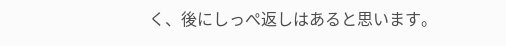く、後にしっぺ返しはあると思います。